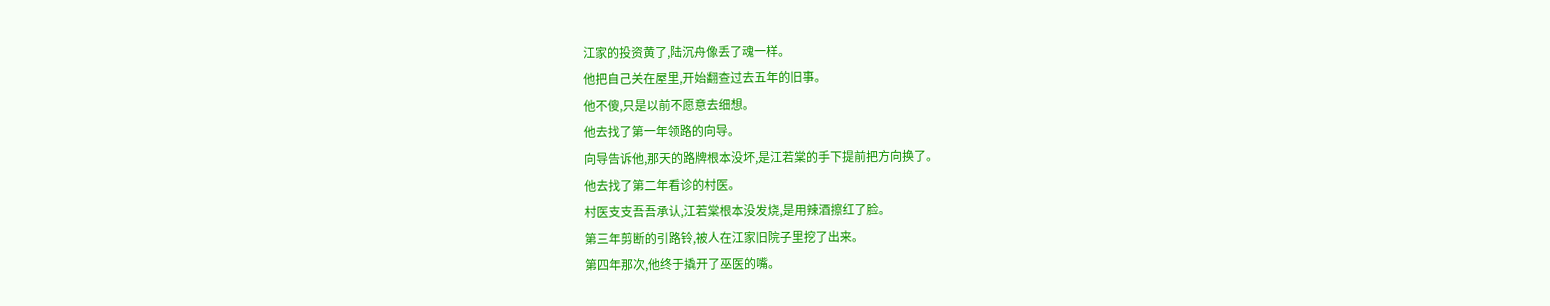江家的投资黄了,陆沉舟像丢了魂一样。
他把自己关在屋里,开始翻查过去五年的旧事。
他不傻,只是以前不愿意去细想。
他去找了第一年领路的向导。
向导告诉他,那天的路牌根本没坏,是江若棠的手下提前把方向换了。
他去找了第二年看诊的村医。
村医支支吾吾承认,江若棠根本没发烧,是用辣酒擦红了脸。
第三年剪断的引路铃,被人在江家旧院子里挖了出来。
第四年那次,他终于撬开了巫医的嘴。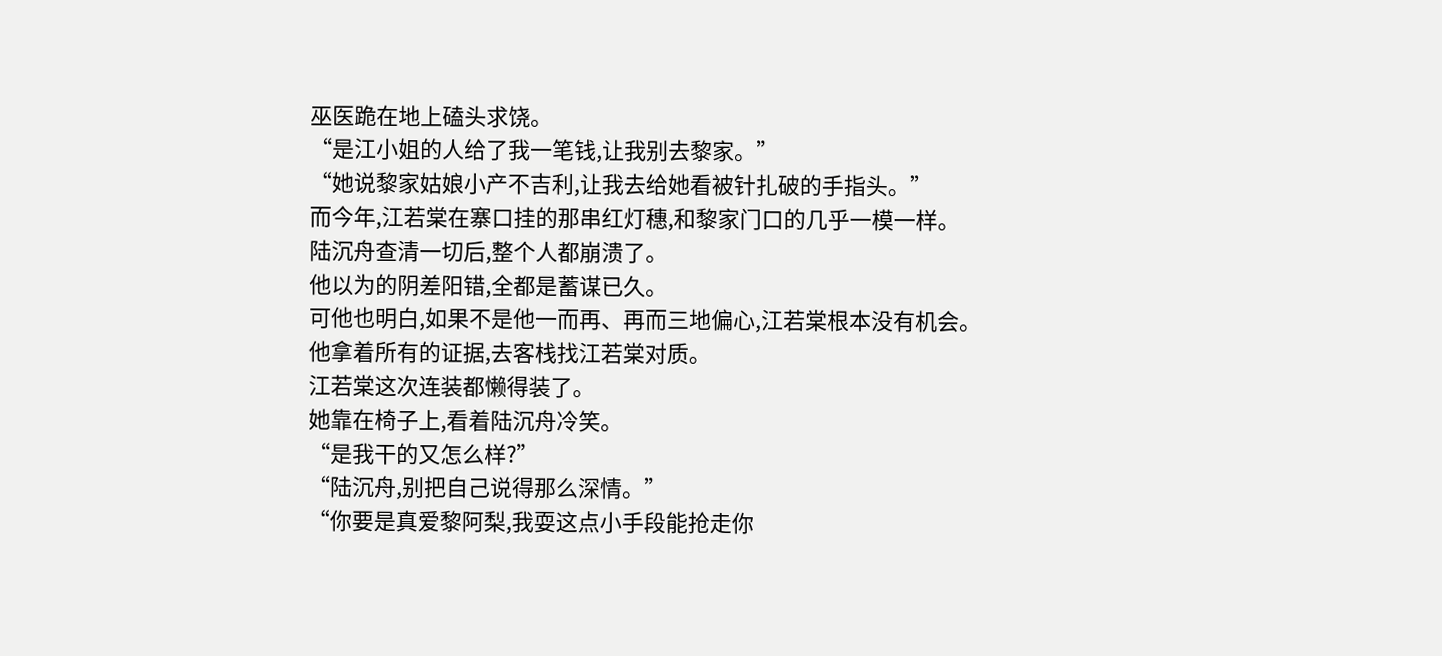巫医跪在地上磕头求饶。
“是江小姐的人给了我一笔钱,让我别去黎家。”
“她说黎家姑娘小产不吉利,让我去给她看被针扎破的手指头。”
而今年,江若棠在寨口挂的那串红灯穗,和黎家门口的几乎一模一样。
陆沉舟查清一切后,整个人都崩溃了。
他以为的阴差阳错,全都是蓄谋已久。
可他也明白,如果不是他一而再、再而三地偏心,江若棠根本没有机会。
他拿着所有的证据,去客栈找江若棠对质。
江若棠这次连装都懒得装了。
她靠在椅子上,看着陆沉舟冷笑。
“是我干的又怎么样?”
“陆沉舟,别把自己说得那么深情。”
“你要是真爱黎阿梨,我耍这点小手段能抢走你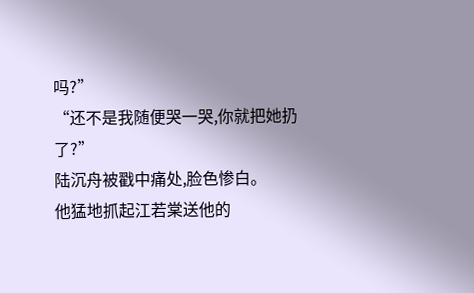吗?”
“还不是我随便哭一哭,你就把她扔了?”
陆沉舟被戳中痛处,脸色惨白。
他猛地抓起江若棠送他的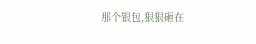那个银包,狠狠砸在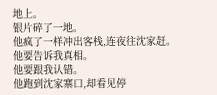地上。
银片碎了一地。
他疯了一样冲出客栈,连夜往沈家赶。
他要告诉我真相。
他要跟我认错。
他跑到沈家寨口,却看见停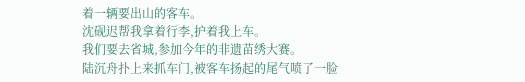着一辆要出山的客车。
沈砚迟帮我拿着行李,护着我上车。
我们要去省城,参加今年的非遗苗绣大赛。
陆沉舟扑上来抓车门,被客车扬起的尾气喷了一脸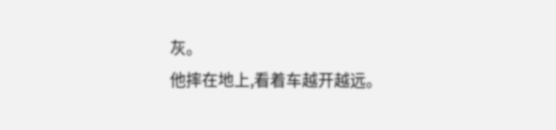灰。
他摔在地上,看着车越开越远。